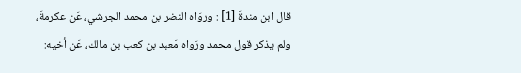قال ابن مندةَ [1] : وروَاه النضر بن محمد الجرشي، عَن عكرمةَ، ولم يذكر قول محمد ورَواه مَعبد بن كعب بن مالك، عَن أخيه: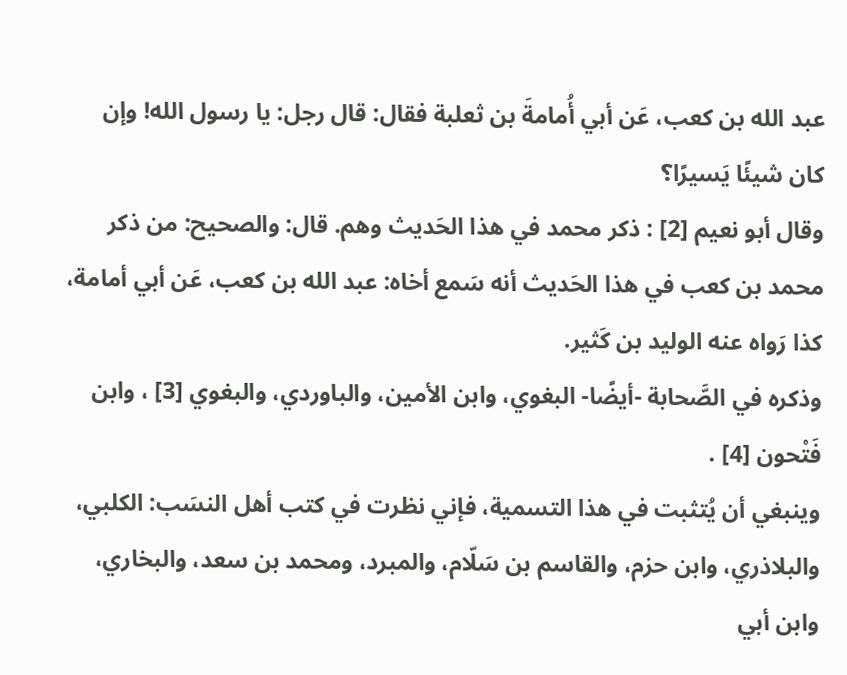عبد الله بن كعب، عَن أبي أُمامةَ بن ثعلبة فقال: قال رجل: يا رسول الله! وإن كان شيئًا يَسيرًا؟
وقال أبو نعيم [2] : ذكر محمد في هذا الحَديث وهم. قال: والصحيح: من ذكر محمد بن كعب في هذا الحَديث أنه سَمع أخاه: عبد الله بن كعب، عَن أبي أمامة، كذا رَواه عنه الوليد بن كَثير.
وذكره في الصَّحابة -أيضًا- البغوي، وابن الأمين، والباوردي، والبغوي [3] ، وابن فَتْحون [4] .
وينبغي أن يُتثبت في هذا التسمية، فإني نظرت في كتب أهل النسَب: الكلبي، والبلاذري، وابن حزم، والقاسم بن سَلّام، والمبرد، ومحمد بن سعد، والبخاري، وابن أبي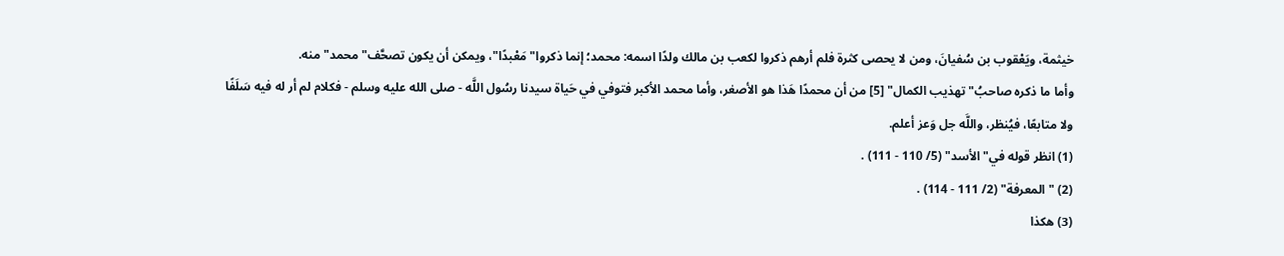خيثمة، ويَعْقوب بن سُفيانَ، ومن لا يحصى كثرة فلم أرهم ذكروا لكعب بن مالك ولدًا اسمه: محمد؛ إنما ذكروا"مَعْبدًا"، ويمكن أن يكون تصحَّف"محمد"منه.
وأما ما ذكره صاحبُ"تهذيب الكمال" [5] من أن محمدًا هَذا هو الأصغر، وأما محمد الأكبر فتوفي في حَياة سيدنا رسُول اللَّه - صلى الله عليه وسلم - فكلام لم أر له فيه سَلَفًا ولا متابعًا، فيُنظر، واللَّه جل وَعز أعلم.
(1) انظر قوله في"الأسد" (5/ 110 - 111) .
(2) "المعرفة" (2/ 111 - 114) .
(3) هكذا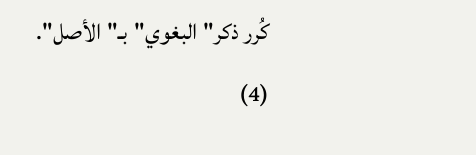كُرر ذكر"البغوي"بـ"الأصل".
(4)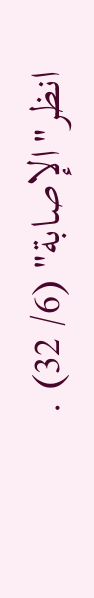انظر"الإصابة" (6/ 32) .